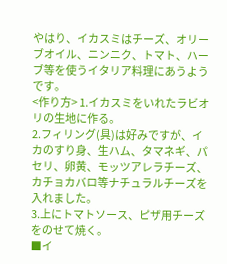やはり、イカスミはチーズ、オリーブオイル、ニンニク、トマト、ハーブ等を使うイタリア料理にあうようです。
<作り方> 1.イカスミをいれたラビオリの生地に作る。
2.フィリング(具)は好みですが、イカのすり身、生ハム、タマネギ、パセリ、卵黄、モッツアレラチーズ、カチョカバロ等ナチュラルチーズを入れました。
3.上にトマトソース、ピザ用チーズをのせて焼く。
■イ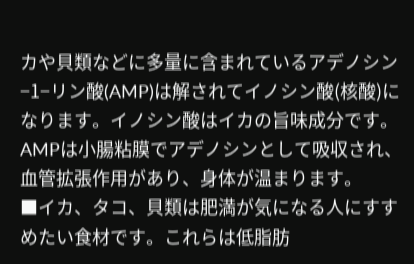カや貝類などに多量に含まれているアデノシン−1−リン酸(AMP)は解されてイノシン酸(核酸)になります。イノシン酸はイカの旨味成分です。AMPは小腸粘膜でアデノシンとして吸収され、血管拡張作用があり、身体が温まります。
■イカ、タコ、貝類は肥満が気になる人にすすめたい食材です。これらは低脂肪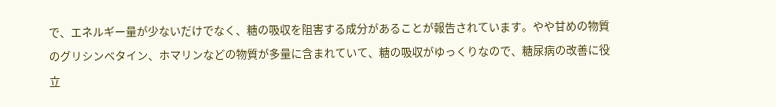で、エネルギー量が少ないだけでなく、糖の吸収を阻害する成分があることが報告されています。やや甘めの物質のグリシンベタイン、ホマリンなどの物質が多量に含まれていて、糖の吸収がゆっくりなので、糖尿病の改善に役立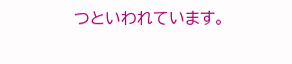つといわれています。